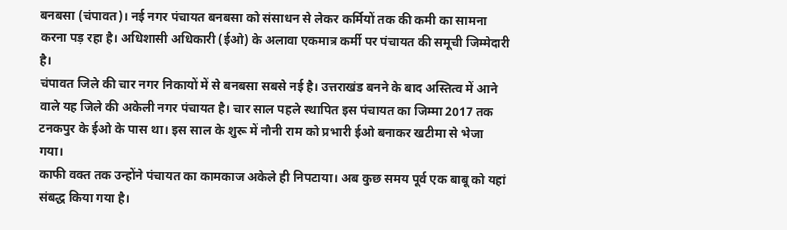बनबसा (चंपावत)। नई नगर पंचायत बनबसा को संसाधन से लेकर कर्मियों तक की कमी का सामना करना पड़ रहा है। अधिशासी अधिकारी (ईओ) के अलावा एकमात्र कर्मी पर पंचायत की समूची जिम्मेदारी है।
चंपावत जिले की चार नगर निकायों में से बनबसा सबसे नई है। उत्तराखंड बनने के बाद अस्तित्व में आने वाले यह जिले की अकेली नगर पंचायत है। चार साल पहले स्थापित इस पंचायत का जिम्मा 2017 तक टनकपुर के ईओ के पास था। इस साल के शुरू में नौनी राम को प्रभारी ईओ बनाकर खटीमा से भेजा गया।
काफी वक्त तक उन्होंने पंचायत का कामकाज अकेले ही निपटाया। अब कुछ समय पूर्व एक बाबू को यहां संबद्ध किया गया है।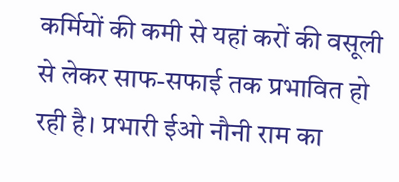कर्मियों की कमी से यहां करों की वसूली से लेकर साफ-सफाई तक प्रभावित हो रही है। प्रभारी ईओ नौनी राम का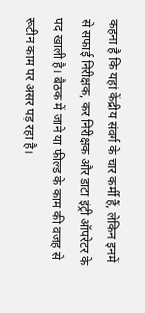कहना है कि यहां केंद्रीय संवर्ग के चार कर्मी हैं, लेकिन इनमें से सफाई निरीक्षक, कर निरीक्षक और डाटा इंट्री ऑपरेटर के पद खाली है। बैठक में जाने या फील्ड के काम की वजह से रूटीन काम पर असर पड़ रहा है।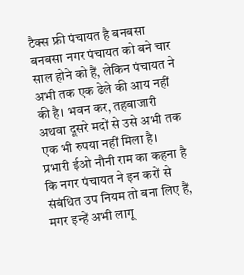टैक्स फ्री पंचायत है बनबसा
बनबसा नगर पंचायत को बने चार साल होने को हैं, लेकिन पंचायत ने अभी तक एक ढेले की आय नहीं की है। भवन कर, तहबाजारी अथवा दूसरे मदों से उसे अभी तक एक भी रुपया नहीं मिला है। प्रभारी ईओ नौनी राम का कहना है कि नगर पंचायत ने इन करों से संबंधित उप नियम तो बना लिए हैं, मगर इन्हें अभी लागू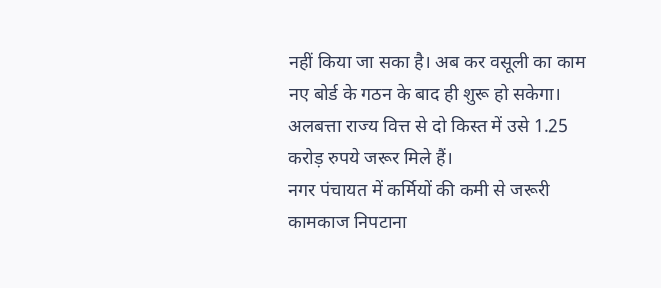नहीं किया जा सका है। अब कर वसूली का काम नए बोर्ड के गठन के बाद ही शुरू हो सकेगा। अलबत्ता राज्य वित्त से दो किस्त में उसे 1.25 करोड़ रुपये जरूर मिले हैं।
नगर पंचायत में कर्मियों की कमी से जरूरी कामकाज निपटाना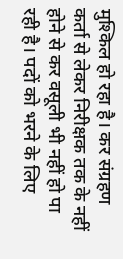मुश्किल हो रहा है। कर संग्रहण कर्ता से लेकर निरीक्षक तक के नहीं होने से कर वसूली भी नहीं हो पा रही है। पदों को भरने के लिए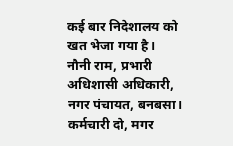कई बार निदेशालय को खत भेजा गया है।
नौनी राम, प्रभारी अधिशासी अधिकारी, नगर पंचायत, बनबसा।
कर्मचारी दो, मगर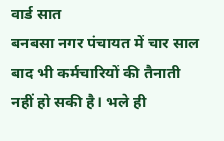वार्ड सात
बनबसा नगर पंचायत में चार साल बाद भी कर्मचारियों की तैनाती नहीं हो सकी है। भले ही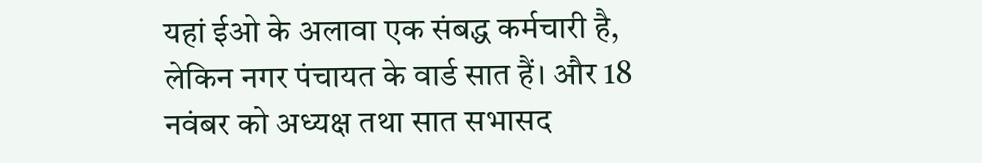यहां ईओ के अलावा एक संबद्ध कर्मचारी है, लेकिन नगर पंचायत के वार्ड सात हैं। और 18 नवंबर को अध्यक्ष तथा सात सभासद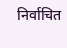निर्वाचित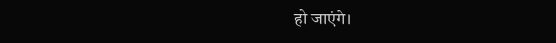हो जाएंगे।